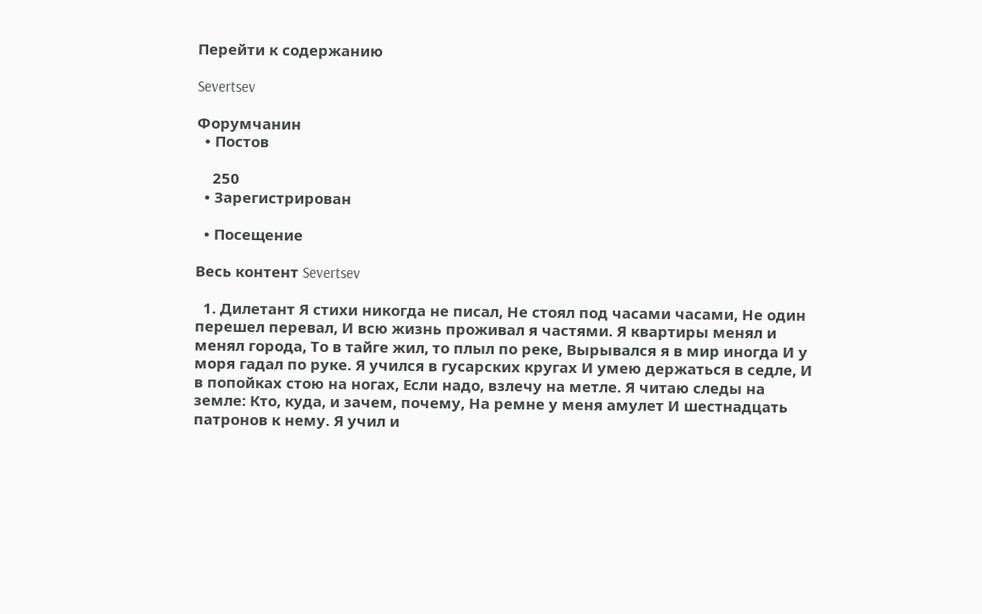Перейти к содержанию

Severtsev

Форумчанин
  • Постов

    250
  • Зарегистрирован

  • Посещение

Весь контент Severtsev

  1. Дилетант Я стихи никогда не писал, Не стоял под часами часами, Не один перешел перевал, И всю жизнь проживал я частями. Я квартиры менял и менял города, То в тайге жил, то плыл по реке, Вырывался я в мир иногда И у моря гадал по руке. Я учился в гусарских кругах И умею держаться в седле, И в попойках стою на ногах, Если надо, взлечу на метле. Я читаю следы на земле: Кто, куда, и зачем, почему, На ремне у меня амулет И шестнадцать патронов к нему. Я учил и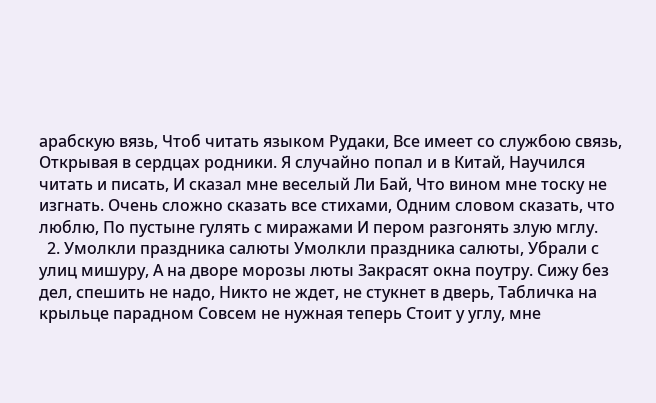арабскую вязь, Чтоб читать языком Рудаки, Все имеет со службою связь, Открывая в сердцах родники. Я случайно попал и в Китай, Научился читать и писать, И сказал мне веселый Ли Бай, Что вином мне тоску не изгнать. Очень сложно сказать все стихами, Одним словом сказать, что люблю, По пустыне гулять с миражами И пером разгонять злую мглу.
  2. Умолкли праздника салюты Умолкли праздника салюты, Убрали с улиц мишуру, А на дворе морозы люты Закрасят окна поутру. Сижу без дел, спешить не надо, Никто не ждет, не стукнет в дверь, Табличка на крыльце парадном Совсем не нужная теперь Стоит у углу, мне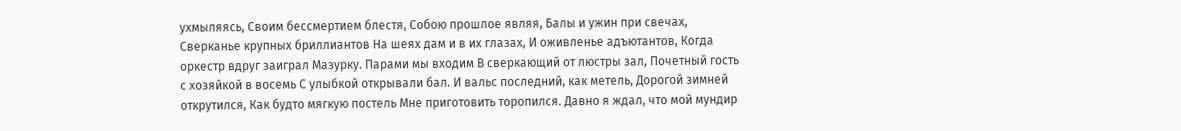ухмыляясь, Своим бессмертием блестя, Собою прошлое являя, Балы и ужин при свечах, Сверканье крупных бриллиантов На шеях дам и в их глазах, И оживленье адъютантов, Когда оркестр вдруг заиграл Мазурку. Парами мы входим В сверкающий от люстры зал, Почетный гость с хозяйкой в восемь С улыбкой открывали бал. И вальс последний, как метель, Дорогой зимней открутился, Как будто мягкую постель Мне приготовить торопился. Давно я ждал, что мой мундир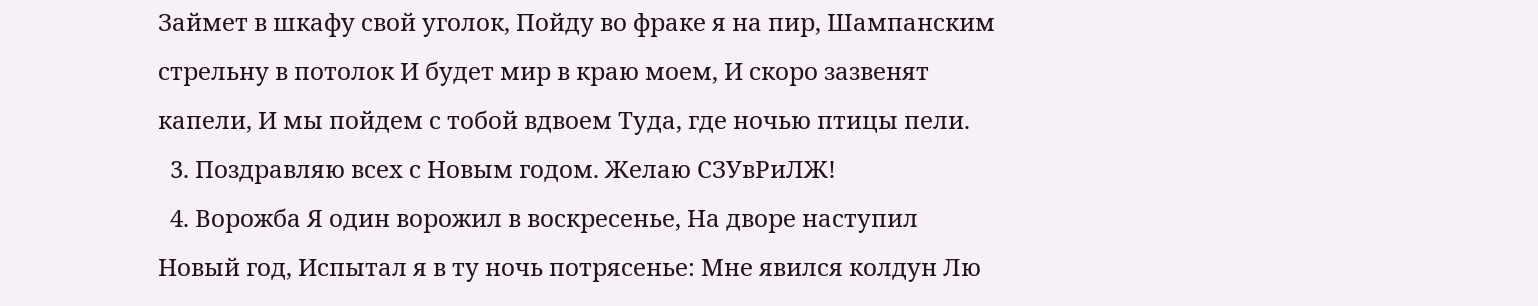Займет в шкафу свой уголок, Пойду во фраке я на пир, Шампанским стрельну в потолок И будет мир в краю моем, И скоро зазвенят капели, И мы пойдем с тобой вдвоем Туда, где ночью птицы пели.
  3. Поздравляю всех с Новым годом. Желаю СЗУвРиЛЖ!
  4. Ворожба Я один ворожил в воскресенье, На дворе наступил Новый год, Испытал я в ту ночь потрясенье: Мне явился колдун Лю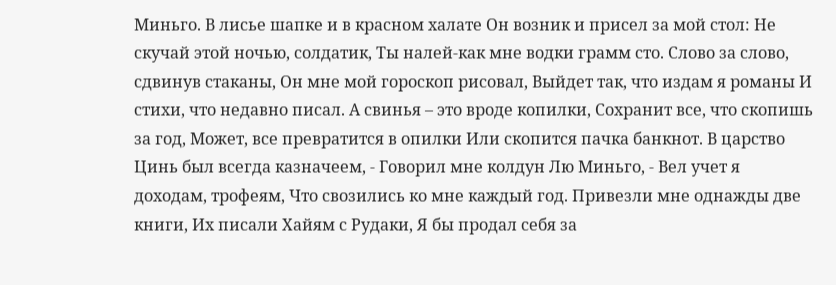Миньго. В лисье шапке и в красном халате Он возник и присел за мой стол: Не скучай этой ночью, солдатик, Ты налей-как мне водки грамм сто. Слово за слово, сдвинув стаканы, Он мне мой гороскоп рисовал, Выйдет так, что издам я романы И стихи, что недавно писал. А свинья – это вроде копилки, Сохранит все, что скопишь за год, Может, все превратится в опилки Или скопится пачка банкнот. В царство Цинь был всегда казначеем, - Говорил мне колдун Лю Миньго, - Вел учет я доходам, трофеям, Что свозились ко мне каждый год. Привезли мне однажды две книги, Их писали Хайям с Рудаки, Я бы продал себя за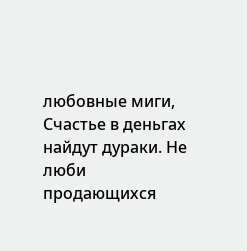любовные миги, Счастье в деньгах найдут дураки. Не люби продающихся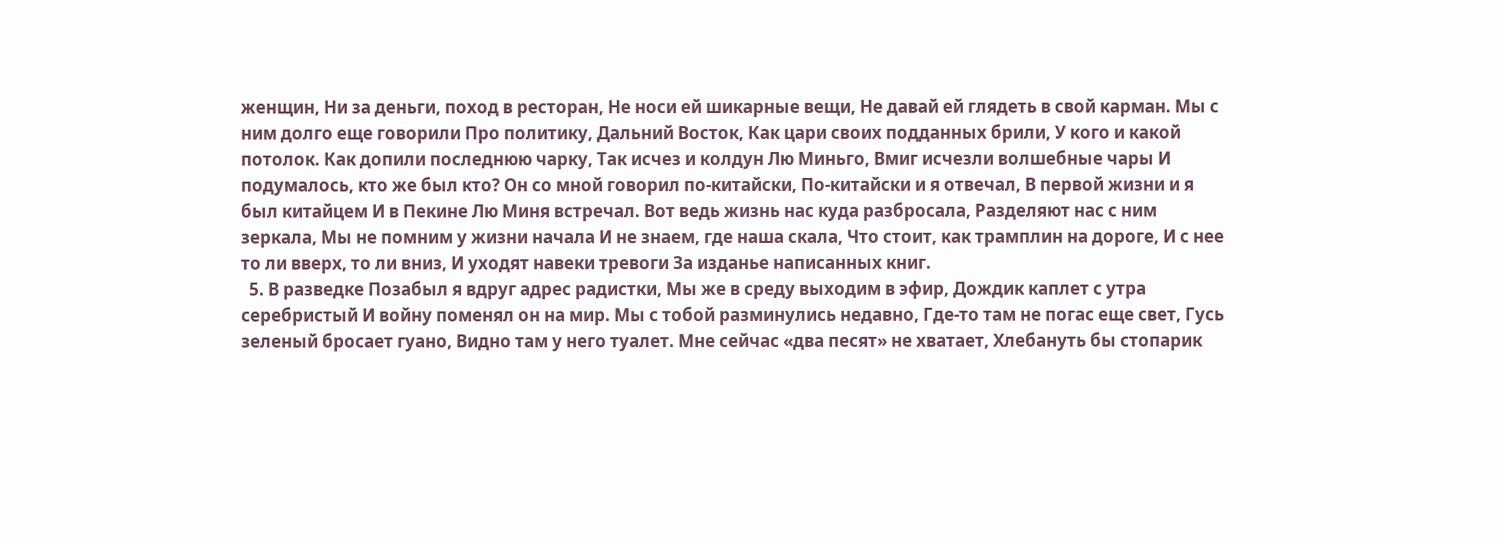женщин, Ни за деньги, поход в ресторан, Не носи ей шикарные вещи, Не давай ей глядеть в свой карман. Мы с ним долго еще говорили Про политику, Дальний Восток, Как цари своих подданных брили, У кого и какой потолок. Как допили последнюю чарку, Так исчез и колдун Лю Миньго, Вмиг исчезли волшебные чары И подумалось, кто же был кто? Он со мной говорил по-китайски, По-китайски и я отвечал, В первой жизни и я был китайцем И в Пекине Лю Миня встречал. Вот ведь жизнь нас куда разбросала, Разделяют нас с ним зеркала, Мы не помним у жизни начала И не знаем, где наша скала, Что стоит, как трамплин на дороге, И с нее то ли вверх, то ли вниз, И уходят навеки тревоги За изданье написанных книг.
  5. В разведке Позабыл я вдруг адрес радистки, Мы же в среду выходим в эфир, Дождик каплет с утра серебристый И войну поменял он на мир. Мы с тобой разминулись недавно, Где-то там не погас еще свет, Гусь зеленый бросает гуано, Видно там у него туалет. Мне сейчас «два песят» не хватает, Хлебануть бы стопарик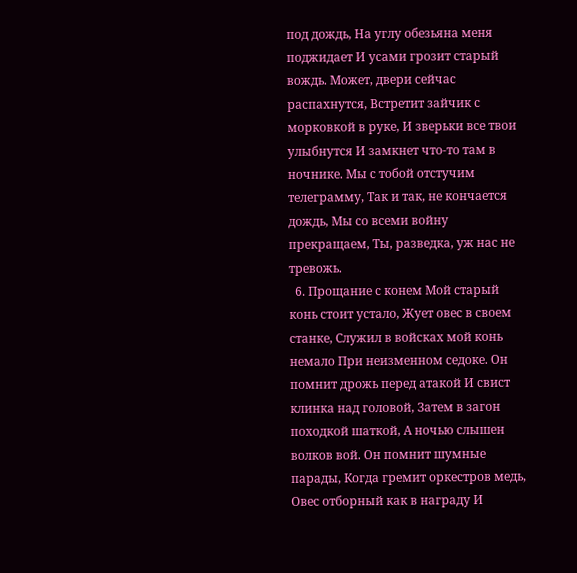под дождь, На углу обезьяна меня поджидает И усами грозит старый вождь. Может, двери сейчас распахнутся, Встретит зайчик с морковкой в руке, И зверьки все твои улыбнутся И замкнет что-то там в ночнике. Мы с тобой отстучим телеграмму, Так и так, не кончается дождь, Мы со всеми войну прекращаем, Ты, разведка, уж нас не тревожь.
  6. Прощание с конем Мой старый конь стоит устало, Жует овес в своем станке, Служил в войсках мой конь немало При неизменном седоке. Он помнит дрожь перед атакой И свист клинка над головой, Затем в загон походкой шаткой, А ночью слышен волков вой. Он помнит шумные парады, Когда гремит оркестров медь, Овес отборный как в награду И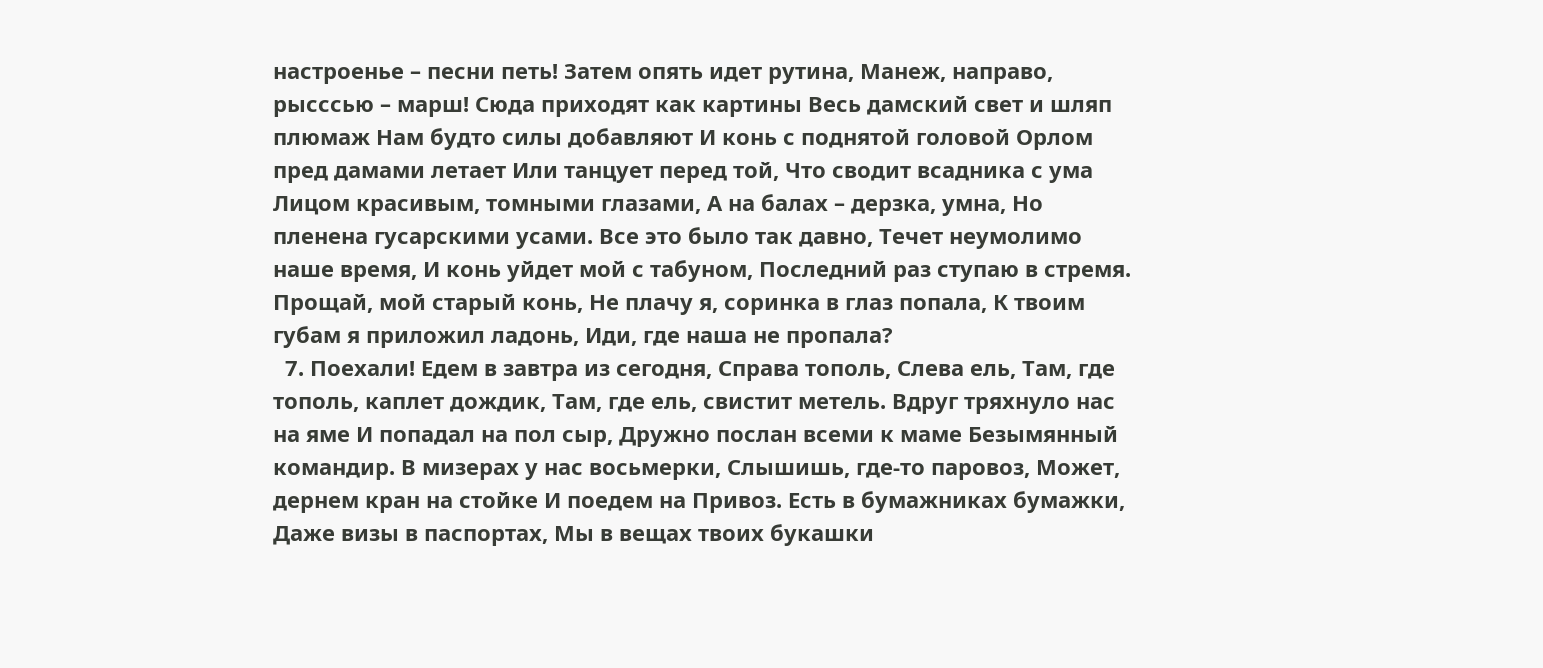настроенье – песни петь! Затем опять идет рутина, Манеж, направо, рысссью – марш! Сюда приходят как картины Весь дамский свет и шляп плюмаж Нам будто силы добавляют И конь с поднятой головой Орлом пред дамами летает Или танцует перед той, Что сводит всадника с ума Лицом красивым, томными глазами, А на балах – дерзка, умна, Но пленена гусарскими усами. Все это было так давно, Течет неумолимо наше время, И конь уйдет мой с табуном, Последний раз ступаю в стремя. Прощай, мой старый конь, Не плачу я, соринка в глаз попала, К твоим губам я приложил ладонь, Иди, где наша не пропала?
  7. Поехали! Едем в завтра из сегодня, Справа тополь, Слева ель, Там, где тополь, каплет дождик, Там, где ель, свистит метель. Вдруг тряхнуло нас на яме И попадал на пол сыр, Дружно послан всеми к маме Безымянный командир. В мизерах у нас восьмерки, Слышишь, где-то паровоз, Может, дернем кран на стойке И поедем на Привоз. Есть в бумажниках бумажки, Даже визы в паспортах, Мы в вещах твоих букашки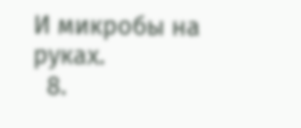И микробы на руках.
  8.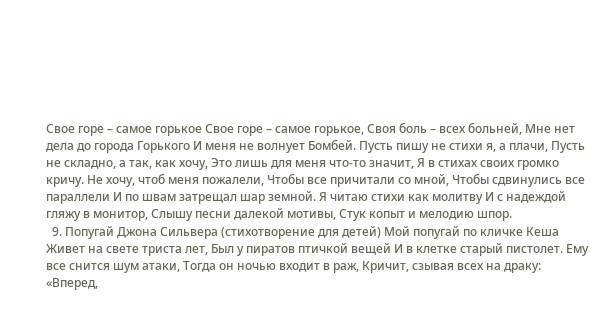Свое горе – самое горькое Свое горе – самое горькое, Своя боль – всех больней, Мне нет дела до города Горького И меня не волнует Бомбей. Пусть пишу не стихи я, а плачи, Пусть не складно, а так, как хочу, Это лишь для меня что-то значит, Я в стихах своих громко кричу. Не хочу, чтоб меня пожалели, Чтобы все причитали со мной, Чтобы сдвинулись все параллели И по швам затрещал шар земной. Я читаю стихи как молитву И с надеждой гляжу в монитор, Слышу песни далекой мотивы, Стук копыт и мелодию шпор.
  9. Попугай Джона Сильвера (стихотворение для детей) Мой попугай по кличке Кеша Живет на свете триста лет, Был у пиратов птичкой вещей И в клетке старый пистолет. Ему все снится шум атаки, Тогда он ночью входит в раж, Кричит, сзывая всех на драку: «Вперед,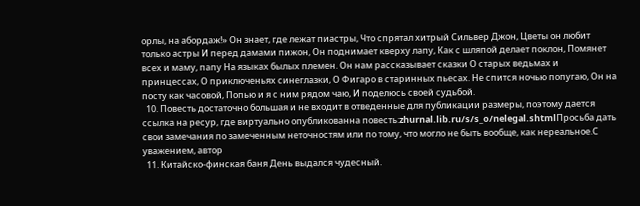орлы, на абордаж!» Он знает, где лежат пиастры, Что спрятал хитрый Сильвер Джон, Цветы он любит только астры И перед дамами пижон, Он поднимает кверху лапу, Как с шляпой делает поклон, Помянет всех и маму, папу На языках былых племен. Он нам рассказывает сказки О старых ведьмах и принцессах, О приключеньях синеглазки, О Фигаро в старинных пьесах. Не спится ночью попугаю, Он на посту как часовой, Попью и я с ним рядом чаю, И поделюсь своей судьбой.
  10. Повесть достаточно большая и не входит в отведенные для публикации размеры, поэтому дается ссылка на ресур, где виртуально опубликованна повесть:zhurnal.lib.ru/s/s_o/nelegal.shtmlПросьба дать свои замечания по замеченным неточностям или по тому, что могло не быть вообще, как нереальное.С уважением, автор
  11. Китайско-финская баня День выдался чудесный.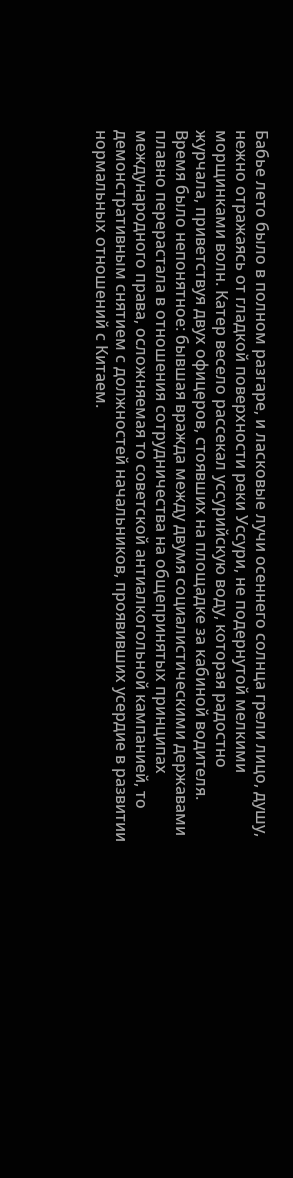Бабье лето было в полном разгаре, и ласковые лучи осеннего солнца грели лицо, душу, нежно отражаясь от гладкой поверхности реки Уссури, не подернутой мелкими морщинками волн. Катер весело рассекал уссурийскую воду, которая радостно журчала, приветствуя двух офицеров, стоявших на площадке за кабиной водителя. Время было непонятное: бывшая вражда между двумя социалистическими державами плавно перерастала в отношения сотрудничества на общепринятых принципах международного права, осложняемая то советской антиалкогольной кампанией, то демонстративным снятием с должностей начальников, проявивших усердие в развитии нормальных отношений с Китаем.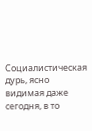Социалистическая дурь, ясно видимая даже сегодня, в то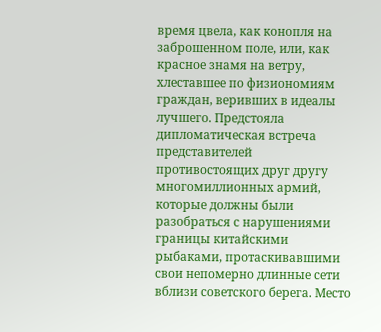время цвела, как конопля на заброшенном поле, или, как красное знамя на ветру, хлеставшее по физиономиям граждан, веривших в идеалы лучшего. Предстояла дипломатическая встреча представителей противостоящих друг другу многомиллионных армий, которые должны были разобраться с нарушениями границы китайскими рыбаками, протаскивавшими свои непомерно длинные сети вблизи советского берега. Место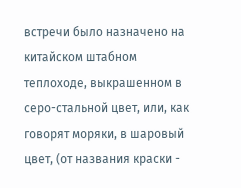встречи было назначено на китайском штабном теплоходе, выкрашенном в серо-стальной цвет, или, как говорят моряки, в шаровый цвет, (от названия краски -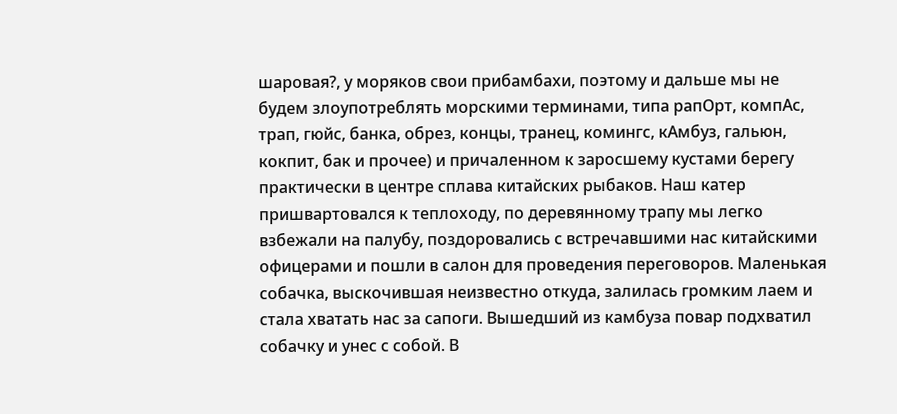шаровая?, у моряков свои прибамбахи, поэтому и дальше мы не будем злоупотреблять морскими терминами, типа рапОрт, компАс, трап, гюйс, банка, обрез, концы, транец, комингс, кАмбуз, гальюн, кокпит, бак и прочее) и причаленном к заросшему кустами берегу практически в центре сплава китайских рыбаков. Наш катер пришвартовался к теплоходу, по деревянному трапу мы легко взбежали на палубу, поздоровались с встречавшими нас китайскими офицерами и пошли в салон для проведения переговоров. Маленькая собачка, выскочившая неизвестно откуда, залилась громким лаем и стала хватать нас за сапоги. Вышедший из камбуза повар подхватил собачку и унес с собой. В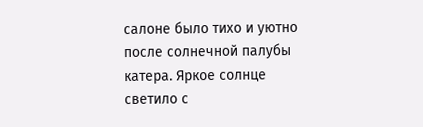салоне было тихо и уютно после солнечной палубы катера. Яркое солнце светило с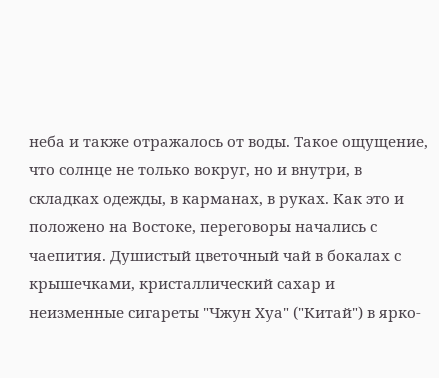неба и также отражалось от воды. Такое ощущение, что солнце не только вокруг, но и внутри, в складках одежды, в карманах, в руках. Как это и положено на Востоке, переговоры начались с чаепития. Душистый цветочный чай в бокалах с крышечками, кристаллический сахар и неизменные сигареты "Чжун Хуа" ("Китай") в ярко-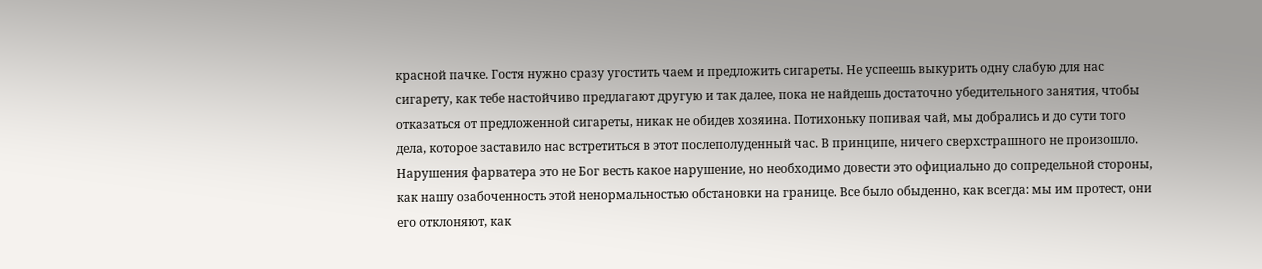красной пачке. Гостя нужно сразу угостить чаем и предложить сигареты. Не успеешь выкурить одну слабую для нас сигарету, как тебе настойчиво предлагают другую и так далее, пока не найдешь достаточно убедительного занятия, чтобы отказаться от предложенной сигареты, никак не обидев хозяина. Потихоньку попивая чай, мы добрались и до сути того дела, которое заставило нас встретиться в этот послеполуденный час. В принципе, ничего сверхстрашного не произошло. Нарушения фарватера это не Бог весть какое нарушение, но необходимо довести это официально до сопредельной стороны, как нашу озабоченность этой ненормальностью обстановки на границе. Все было обыденно, как всегда: мы им протест, они его отклоняют, как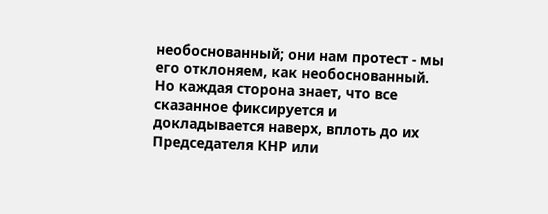необоснованный; они нам протест - мы его отклоняем, как необоснованный. Но каждая сторона знает, что все сказанное фиксируется и докладывается наверх, вплоть до их Председателя КНР или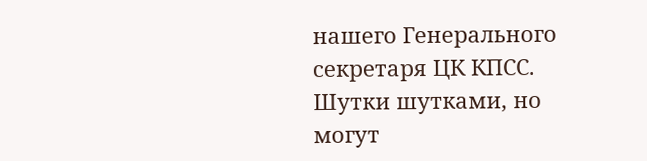нашего Генерального секретаря ЦК КПСС. Шутки шутками, но могут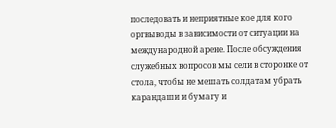последовать и неприятные кое для кого оргвыводы в зависимости от ситуации на международной арене. После обсуждения служебных вопросов мы сели в сторонке от стола, чтобы не мешать солдатам убрать карандаши и бумагу и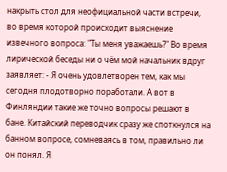накрыть стол для неофициальной части встречи, во время которой происходит выяснение извечного вопроса: "Ты меня уважаешь?" Во время лирической беседы ни о чём мой начальник вдруг заявляет: - Я очень удовлетворен тем, как мы сегодня плодотворно поработали. А вот в Финляндии такие же точно вопросы решают в бане. Китайский переводчик сразу же споткнулся на банном вопросе, сомневаясь в том, правильно ли он понял. Я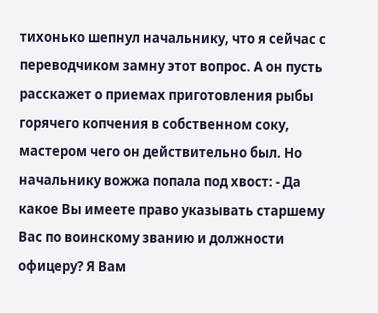тихонько шепнул начальнику, что я сейчас с переводчиком замну этот вопрос. А он пусть расскажет о приемах приготовления рыбы горячего копчения в собственном соку, мастером чего он действительно был. Но начальнику вожжа попала под хвост: - Да какое Вы имеете право указывать старшему Вас по воинскому званию и должности офицеру? Я Вам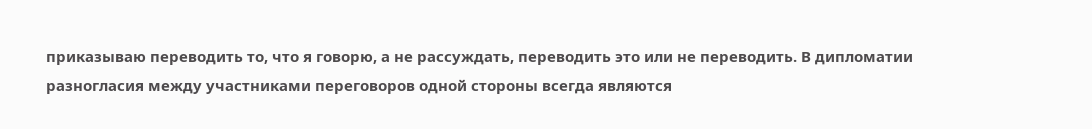приказываю переводить то, что я говорю, а не рассуждать, переводить это или не переводить. В дипломатии разногласия между участниками переговоров одной стороны всегда являются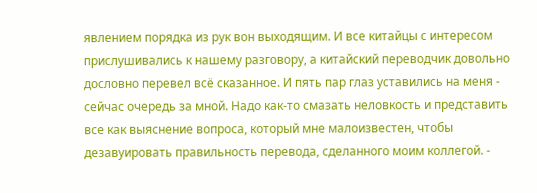явлением порядка из рук вон выходящим. И все китайцы с интересом прислушивались к нашему разговору, а китайский переводчик довольно дословно перевел всё сказанное. И пять пар глаз уставились на меня - сейчас очередь за мной. Надо как-то смазать неловкость и представить все как выяснение вопроса, который мне малоизвестен, чтобы дезавуировать правильность перевода, сделанного моим коллегой. -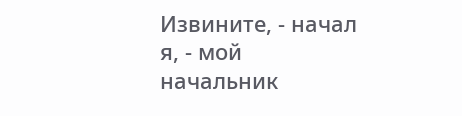Извините, - начал я, - мой начальник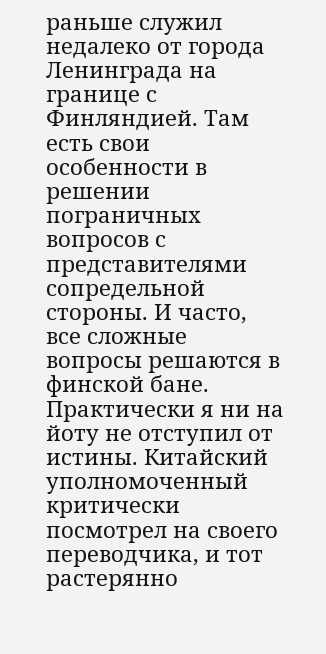раньше служил недалеко от города Ленинграда на границе с Финляндией. Там есть свои особенности в решении пограничных вопросов с представителями сопредельной стороны. И часто, все сложные вопросы решаются в финской бане. Практически я ни на йоту не отступил от истины. Китайский уполномоченный критически посмотрел на своего переводчика, и тот растерянно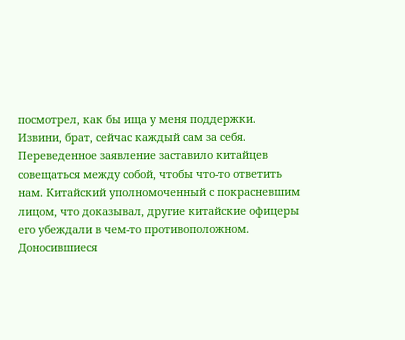посмотрел, как бы ища у меня поддержки. Извини, брат, сейчас каждый сам за себя. Переведенное заявление заставило китайцев совещаться между собой, чтобы что-то ответить нам. Китайский уполномоченный с покрасневшим лицом, что доказывал, другие китайские офицеры его убеждали в чем-то противоположном. Доносившиеся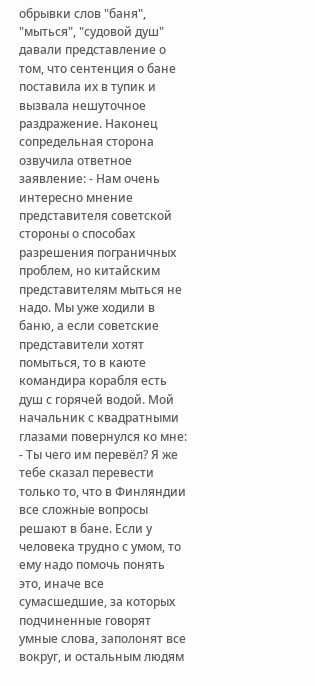обрывки слов "баня", "мыться", "судовой душ" давали представление о том, что сентенция о бане поставила их в тупик и вызвала нешуточное раздражение. Наконец сопредельная сторона озвучила ответное заявление: - Нам очень интересно мнение представителя советской стороны о способах разрешения пограничных проблем, но китайским представителям мыться не надо. Мы уже ходили в баню, а если советские представители хотят помыться, то в каюте командира корабля есть душ с горячей водой. Мой начальник с квадратными глазами повернулся ко мне: - Ты чего им перевёл? Я же тебе сказал перевести только то, что в Финляндии все сложные вопросы решают в бане. Если у человека трудно с умом, то ему надо помочь понять это, иначе все сумасшедшие, за которых подчиненные говорят умные слова, заполонят все вокруг, и остальным людям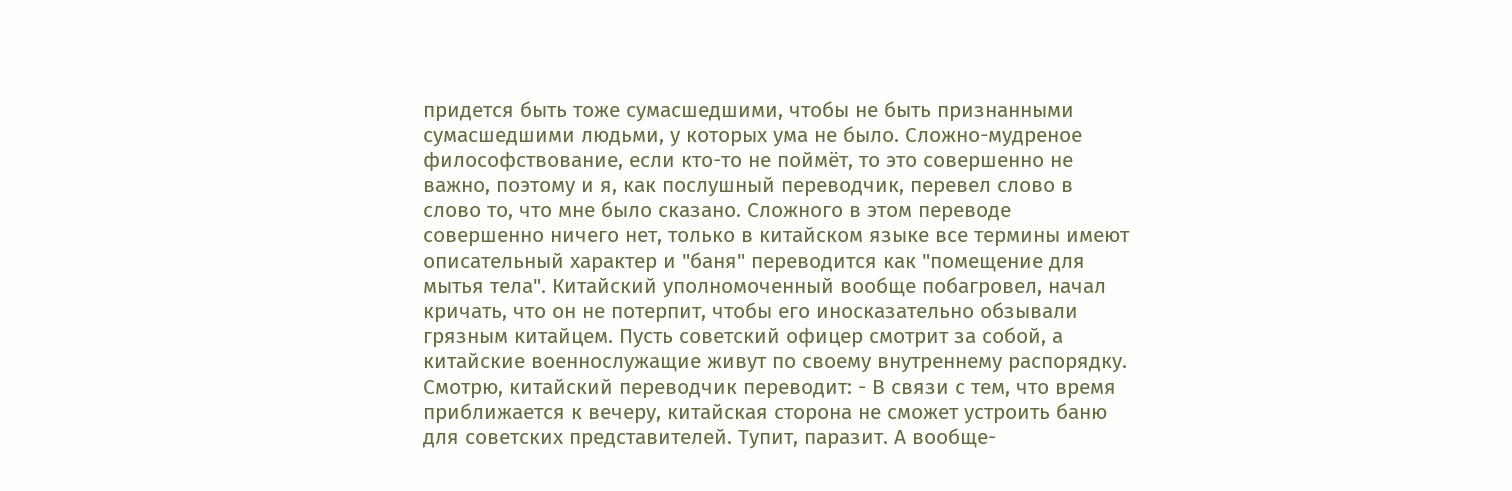придется быть тоже сумасшедшими, чтобы не быть признанными сумасшедшими людьми, у которых ума не было. Сложно-мудреное философствование, если кто-то не поймёт, то это совершенно не важно, поэтому и я, как послушный переводчик, перевел слово в слово то, что мне было сказано. Сложного в этом переводе совершенно ничего нет, только в китайском языке все термины имеют описательный характер и "баня" переводится как "помещение для мытья тела". Китайский уполномоченный вообще побагровел, начал кричать, что он не потерпит, чтобы его иносказательно обзывали грязным китайцем. Пусть советский офицер смотрит за собой, а китайские военнослужащие живут по своему внутреннему распорядку. Смотрю, китайский переводчик переводит: - В связи с тем, что время приближается к вечеру, китайская сторона не сможет устроить баню для советских представителей. Тупит, паразит. А вообще-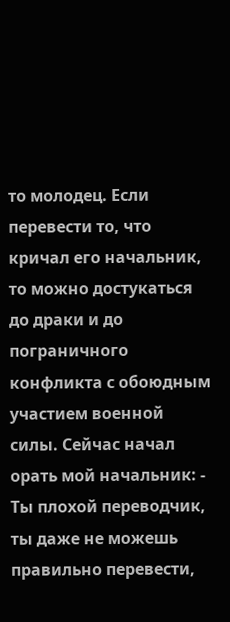то молодец. Если перевести то, что кричал его начальник, то можно достукаться до драки и до пограничного конфликта с обоюдным участием военной силы. Сейчас начал орать мой начальник: - Ты плохой переводчик, ты даже не можешь правильно перевести,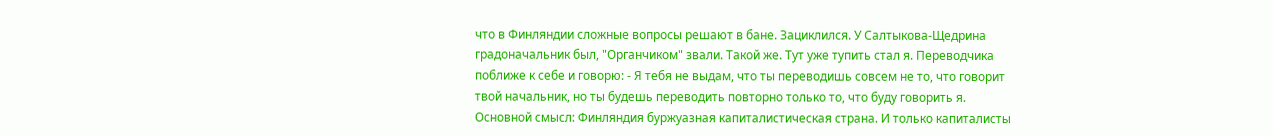что в Финляндии сложные вопросы решают в бане. Зациклился. У Салтыкова-Щедрина градоначальник был, "Органчиком" звали. Такой же. Тут уже тупить стал я. Переводчика поближе к себе и говорю: - Я тебя не выдам, что ты переводишь совсем не то, что говорит твой начальник, но ты будешь переводить повторно только то, что буду говорить я. Основной смысл: Финляндия буржуазная капиталистическая страна. И только капиталисты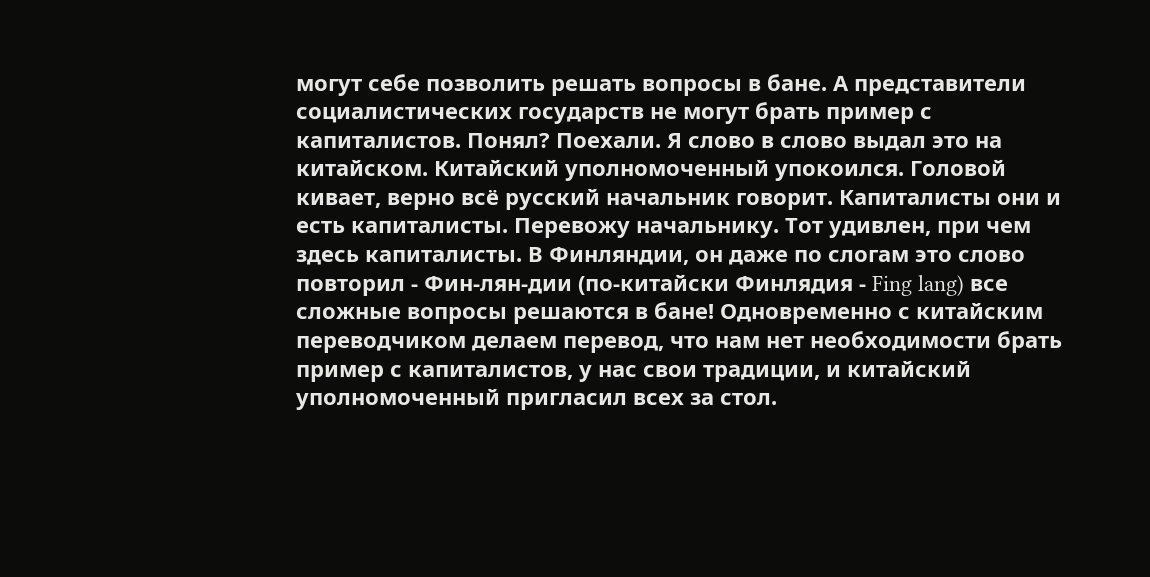могут себе позволить решать вопросы в бане. А представители социалистических государств не могут брать пример с капиталистов. Понял? Поехали. Я слово в слово выдал это на китайском. Китайский уполномоченный упокоился. Головой кивает, верно всё русский начальник говорит. Капиталисты они и есть капиталисты. Перевожу начальнику. Тот удивлен, при чем здесь капиталисты. В Финляндии, он даже по слогам это слово повторил - Фин-лян-дии (по-китайски Финлядия - Fing lang) все сложные вопросы решаются в бане! Одновременно с китайским переводчиком делаем перевод, что нам нет необходимости брать пример с капиталистов, у нас свои традиции, и китайский уполномоченный пригласил всех за стол.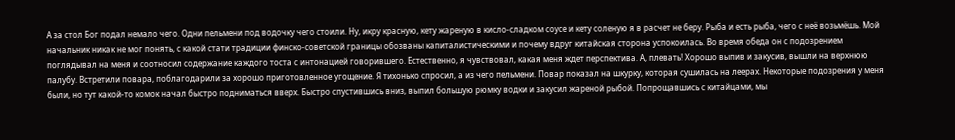А за стол Бог подал немало чего. Одни пельмени под водочку чего стоили. Ну, икру красную, кету жареную в кисло-сладком соусе и кету соленую я в расчет не беру. Рыба и есть рыба, чего с неё возьмёшь. Мой начальник никак не мог понять, с какой стати традиции финско-советской границы обозваны капиталистическими и почему вдруг китайская сторона успокоилась. Во время обеда он с подозрением поглядывал на меня и соотносил содержание каждого тоста с интонацией говорившего. Естественно, я чувствовал, какая меня ждет перспектива. А, плевать! Хорошо выпив и закусив, вышли на верхнюю палубу. Встретили повара, поблагодарили за хорошо приготовленное угощение. Я тихонько спросил, а из чего пельмени. Повар показал на шкурку, которая сушилась на леерах. Некоторые подозрения у меня были, но тут какой-то комок начал быстро подниматься вверх. Быстро спустившись вниз, выпил большую рюмку водки и закусил жареной рыбой. Попрощавшись с китайцами, мы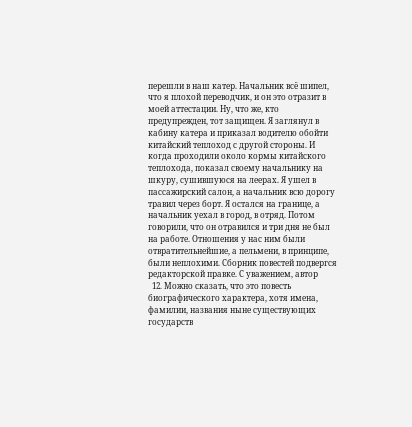перешли в наш катер. Начальник всё шипел, что я плохой переводчик, и он это отразит в моей аттестации. Ну, что же, кто предупрежден, тот защищен. Я заглянул в кабину катера и приказал водителю обойти китайский теплоход с другой стороны. И когда проходили около кормы китайского теплохода, показал своему начальнику на шкуру, сушившуюся на леерах. Я ушел в пассажирский салон, а начальник всю дорогу травил через борт. Я остался на границе, а начальник уехал в город, в отряд. Потом говорили, что он отравился и три дня не был на работе. Отношения у нас ним были отвратительнейшие, а пельмени, в принципе, были неплохими. Сборник повестей подвергся редакторской правке. С уважением, автор
  12. Можно сказать, что это повесть биографического характера, хотя имена, фамилии, названия ныне существующих государств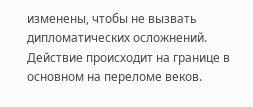изменены, чтобы не вызвать дипломатических осложнений. Действие происходит на границе в основном на переломе веков.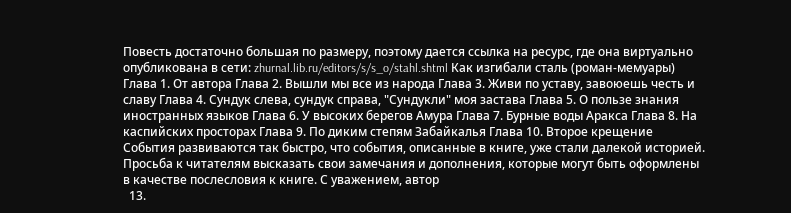Повесть достаточно большая по размеру, поэтому дается ссылка на ресурс, где она виртуально опубликована в сети: zhurnal.lib.ru/editors/s/s_o/stahl.shtml Как изгибали сталь (роман-мемуары) Глава 1. От автора Глава 2. Вышли мы все из народа Глава 3. Живи по уставу, завоюешь честь и славу Глава 4. Сундук слева, сундук справа, "Сундукли" моя застава Глава 5. О пользе знания иностранных языков Глава 6. У высоких берегов Амура Глава 7. Бурные воды Аракса Глава 8. На каспийских просторах Глава 9. По диким степям Забайкалья Глава 10. Второе крещение События развиваются так быстро, что события, описанные в книге, уже стали далекой историей. Просьба к читателям высказать свои замечания и дополнения, которые могут быть оформлены в качестве послесловия к книге. С уважением, автор
  13.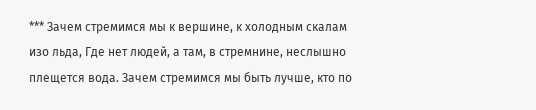*** Зачем стремимся мы к вершине, к холодным скалам изо льда, Где нет людей, а там, в стремнине, неслышно плещется вода. Зачем стремимся мы быть лучше, кто по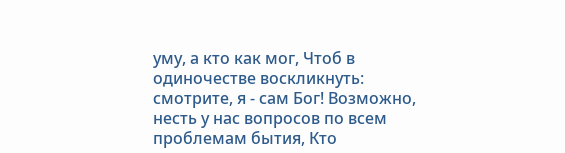уму, а кто как мог, Чтоб в одиночестве воскликнуть: смотрите, я - сам Бог! Возможно, несть у нас вопросов по всем проблемам бытия, Кто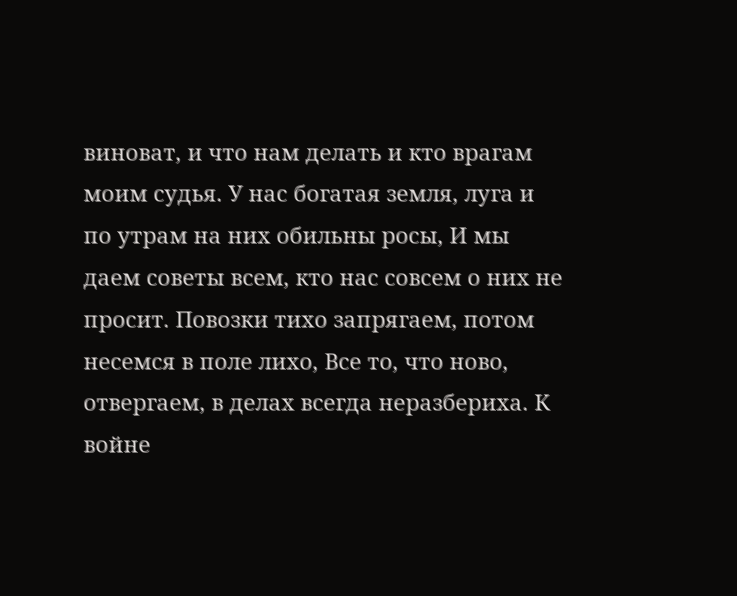виноват, и что нам делать и кто врагам моим судья. У нас богатая земля, луга и по утрам на них обильны росы, И мы даем советы всем, кто нас совсем о них не просит. Повозки тихо запрягаем, потом несемся в поле лихо, Все то, что ново, отвергаем, в делах всегда неразбериха. К войне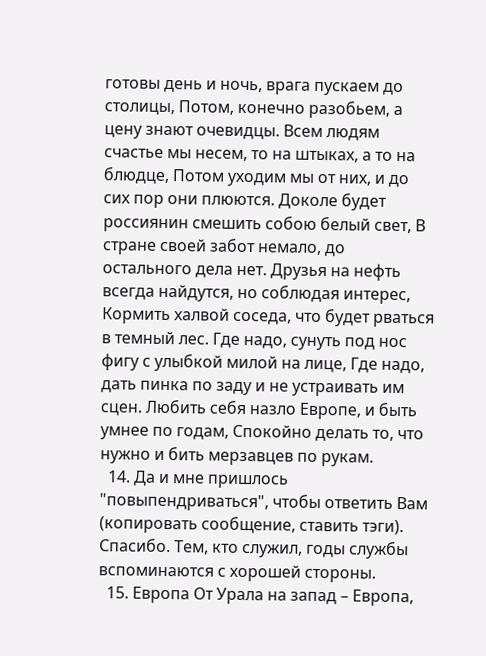готовы день и ночь, врага пускаем до столицы, Потом, конечно разобьем, а цену знают очевидцы. Всем людям счастье мы несем, то на штыках, а то на блюдце, Потом уходим мы от них, и до сих пор они плюются. Доколе будет россиянин смешить собою белый свет, В стране своей забот немало, до остального дела нет. Друзья на нефть всегда найдутся, но соблюдая интерес, Кормить халвой соседа, что будет рваться в темный лес. Где надо, сунуть под нос фигу с улыбкой милой на лице, Где надо, дать пинка по заду и не устраивать им сцен. Любить себя назло Европе, и быть умнее по годам, Спокойно делать то, что нужно и бить мерзавцев по рукам.
  14. Да и мне пришлось "повыпендриваться", чтобы ответить Вам (копировать сообщение, ставить тэги). Спасибо. Тем, кто служил, годы службы вспоминаются с хорошей стороны.
  15. Европа От Урала на запад – Европа,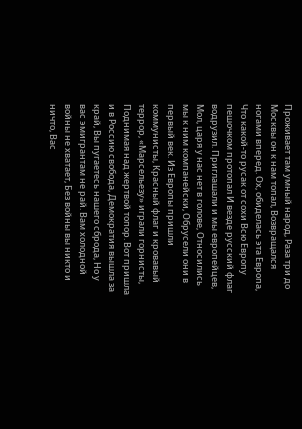Проживает там умный народ, Раза три до Москвы он к нам топал, Возвращался ногами вперед. Ох, обиделась эта Европа, Что какой-то русак от сохи Всю Европу пешочком протопал И везде русский флаг водрузил. Приглашали и мы европейцев, Мол, царя у нас нет в голове, Относились мы к ним компанейски, Обрусели они в первый век. Из Европы пришли коммунисты, Красный флаг и кровавый террор, «Марсельезу» играли горнисты, Поднимая над жертвой топор. Вот пришла и в Россию свобода, Демократия вышла за край, Вы пугаетесь нашего сброда, Но у вас эмигрантам не рай. Вам холодной войны не хватает, Без войны вы никто и ничто, Вас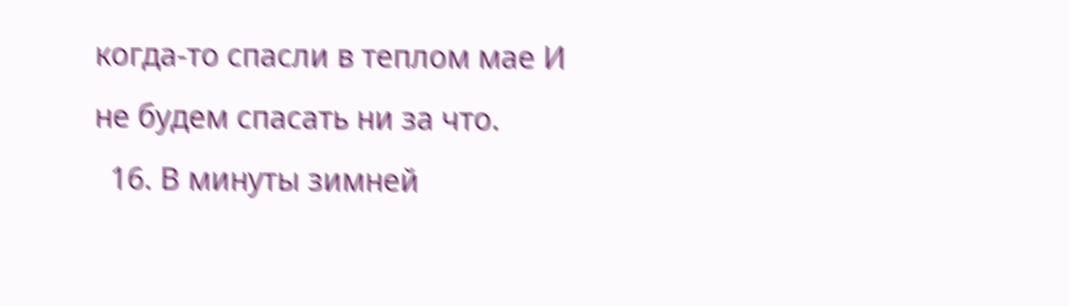когда-то спасли в теплом мае И не будем спасать ни за что.
  16. В минуты зимней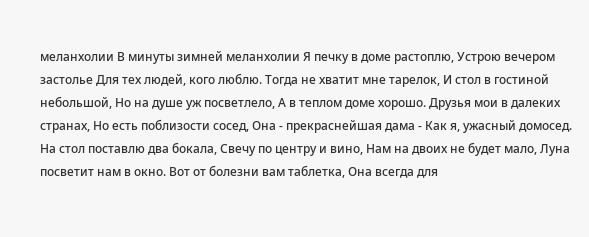меланхолии В минуты зимней меланхолии Я печку в доме растоплю, Устрою вечером застолье Для тех людей, кого люблю. Тогда не хватит мне тарелок, И стол в гостиной небольшой, Но на душе уж посветлело, А в теплом доме хорошо. Друзья мои в далеких странах, Но есть поблизости сосед, Она - прекраснейшая дама - Как я, ужасный домосед. На стол поставлю два бокала, Свечу по центру и вино, Нам на двоих не будет мало, Луна посветит нам в окно. Вот от болезни вам таблетка, Она всегда для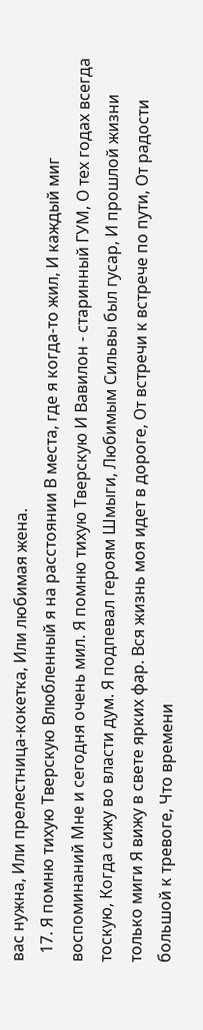вас нужна, Или прелестница-кокетка, Или любимая жена.
  17. Я помню тихую Тверскую Влюбленный я на расстоянии В места, где я когда-то жил, И каждый миг воспоминаний Мне и сегодня очень мил. Я помню тихую Тверскую И Вавилон - старинный ГУМ, О тех годах всегда тоскую, Когда сижу во власти дум. Я подпевал героям Шмыги, Любимым Сильвы был гусар, И прошлой жизни только миги Я вижу в свете ярких фар. Вся жизнь моя идет в дороге, От встречи к встрече по пути, От радости большой к тревоге, Что времени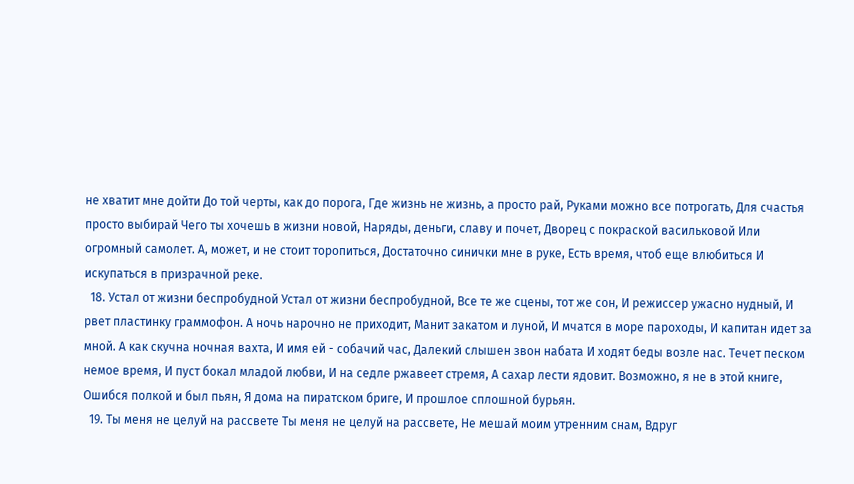не хватит мне дойти До той черты, как до порога, Где жизнь не жизнь, а просто рай, Руками можно все потрогать, Для счастья просто выбирай Чего ты хочешь в жизни новой, Наряды, деньги, славу и почет, Дворец с покраской васильковой Или огромный самолет. А, может, и не стоит торопиться, Достаточно синички мне в руке, Есть время, чтоб еще влюбиться И искупаться в призрачной реке.
  18. Устал от жизни беспробудной Устал от жизни беспробудной, Все те же сцены, тот же сон, И режиссер ужасно нудный, И рвет пластинку граммофон. А ночь нарочно не приходит, Манит закатом и луной, И мчатся в море пароходы, И капитан идет за мной. А как скучна ночная вахта, И имя ей - собачий час, Далекий слышен звон набата И ходят беды возле нас. Течет песком немое время, И пуст бокал младой любви, И на седле ржавеет стремя, А сахар лести ядовит. Возможно, я не в этой книге, Ошибся полкой и был пьян, Я дома на пиратском бриге, И прошлое сплошной бурьян.
  19. Ты меня не целуй на рассвете Ты меня не целуй на рассвете, Не мешай моим утренним снам, Вдруг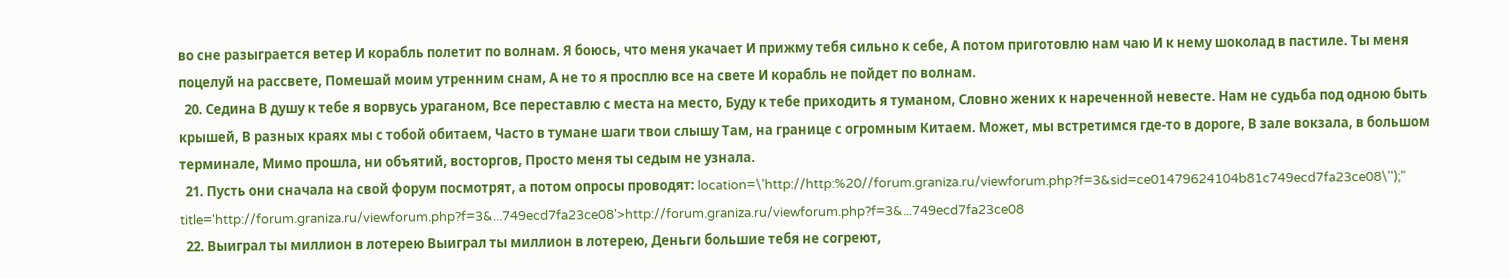во сне разыграется ветер И корабль полетит по волнам. Я боюсь, что меня укачает И прижму тебя сильно к себе, А потом приготовлю нам чаю И к нему шоколад в пастиле. Ты меня поцелуй на рассвете, Помешай моим утренним снам, А не то я просплю все на свете И корабль не пойдет по волнам.
  20. Седина В душу к тебе я ворвусь ураганом, Все переставлю с места на место, Буду к тебе приходить я туманом, Словно жених к нареченной невесте. Нам не судьба под одною быть крышей, В разных краях мы с тобой обитаем, Часто в тумане шаги твои слышу Там, на границе с огромным Китаем. Может, мы встретимся где-то в дороге, В зале вокзала, в большом терминале, Мимо прошла, ни объятий, восторгов, Просто меня ты седым не узнала.
  21. Пусть они сначала на свой форум посмотрят, а потом опросы проводят: location=\'http://http:%20//forum.graniza.ru/viewforum.php?f=3&sid=ce01479624104b81c749ecd7fa23ce08\'');" title='http://forum.graniza.ru/viewforum.php?f=3&...749ecd7fa23ce08'>http://forum.graniza.ru/viewforum.php?f=3&...749ecd7fa23ce08
  22. Выиграл ты миллион в лотерею Выиграл ты миллион в лотерею, Деньги большие тебя не согреют,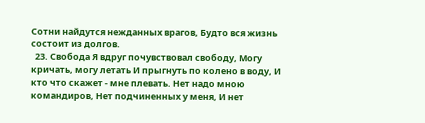Сотни найдутся нежданных врагов, Будто вся жизнь состоит из долгов.
  23. Свобода Я вдруг почувствовал свободу, Могу кричать, могу летать И прыгнуть по колено в воду, И кто что скажет - мне плевать. Нет надо мною командиров, Нет подчиненных у меня, И нет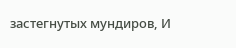застегнутых мундиров, И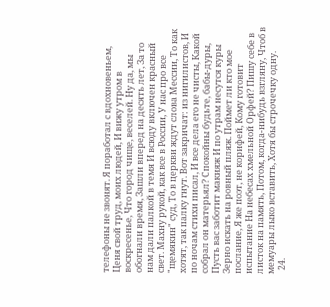телефоны не звонят. Я поработал с вдохновеньем, Ценя свой труд, моих людей, И вижу утром в воскресенье, Что город чище, веселей. Ну да, мы обогнали время, Зашли вперед на десять лет, За то нам дали палкой в темя И всюду включен красный свет. Махну рукой, как все в России, У нас про все "щемякин" суд, То в церкви ждут слова Мессии, То как хотят, так палку гнут. Вот закричат: из нигилистов, И по ночам стихи писал, И все дела его не чисты, Какой собрал он матерьял? Спокойны будьте, бабы-дуры, Пусть вас заботит макияж И по утрам несутся куры Зерно искать на ровный пляж. Поймет ли кто мое послание, Я же поэт, не корифей, Кому готовит испытание На небесах хмельной Орфей? Пишу себе в листок на память, Потом, когда-нибудь взгляну, Чтоб в мемуары лыко вставить, Хотя бы строчечку одну.
  24.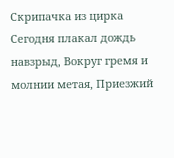Скрипачка из цирка Сегодня плакал дождь навзрыд, Вокруг гремя и молнии метая, Приезжий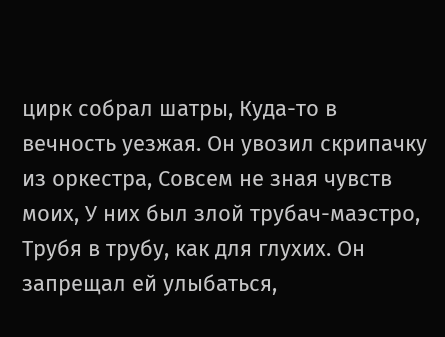цирк собрал шатры, Куда-то в вечность уезжая. Он увозил скрипачку из оркестра, Совсем не зная чувств моих, У них был злой трубач-маэстро, Трубя в трубу, как для глухих. Он запрещал ей улыбаться,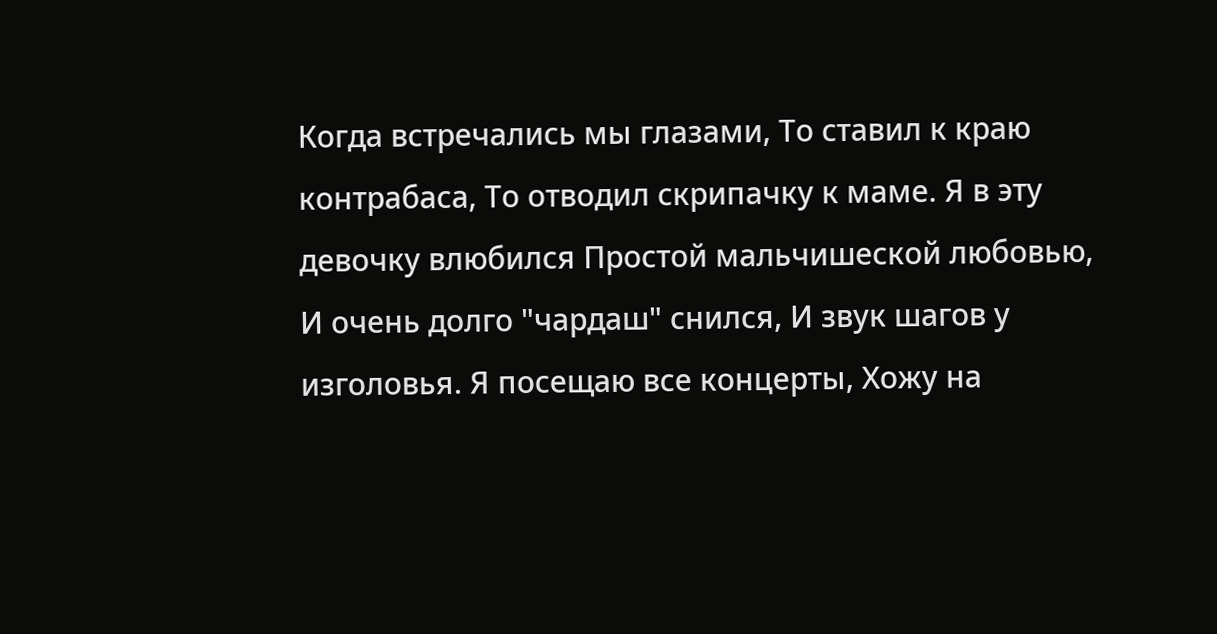Когда встречались мы глазами, То ставил к краю контрабаса, То отводил скрипачку к маме. Я в эту девочку влюбился Простой мальчишеской любовью, И очень долго "чардаш" снился, И звук шагов у изголовья. Я посещаю все концерты, Хожу на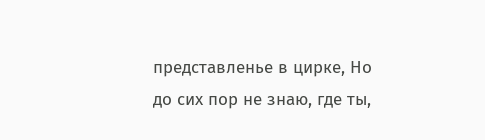представленье в цирке, Но до сих пор не знаю, где ты,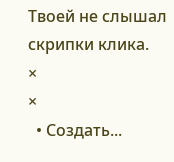Твоей не слышал скрипки клика.
×
×
  • Создать...